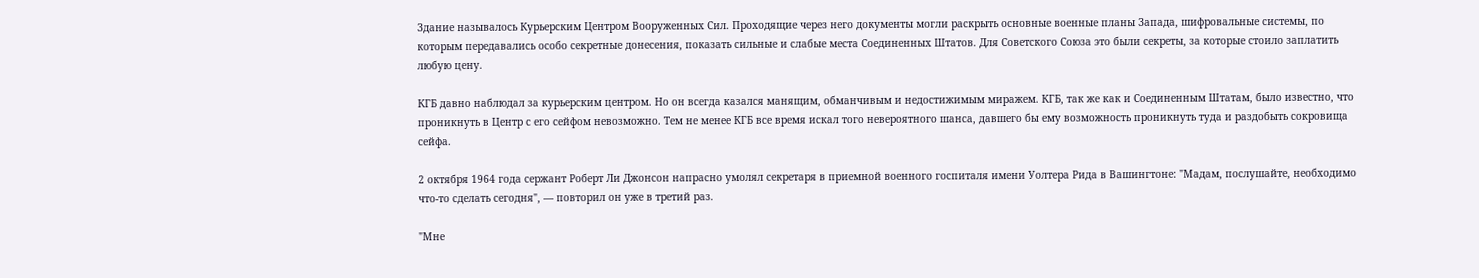Здание называлось Курьерским Центром Вооруженных Сил. Проходящие через него документы могли раскрыть основные военные планы Запада, шифровальные системы, по которым передавались особо секретные донесения, показать сильные и слабые места Соединенных Штатов. Для Советского Союза это были секреты, за которые стоило заплатить любую цену.

КГБ давно наблюдал за курьерским центром. Но он всегда казался манящим, обманчивым и недостижимым миражем. КГБ, так же как и Соединенным Штатам, было известно, что проникнуть в Центр с его сейфом невозможно. Тем не менее КГБ все время искал того невероятного шанса, давшего бы ему возможность проникнуть туда и раздобыть сокровища сейфа.

2 октября 1964 года сержант Роберт Ли Джонсон напрасно умолял секретаря в приемной военного госпиталя имени Уолтера Рида в Вашингтоне: "Мадам, послушайте, необходимо что-то сделать сегодня", — повторил он уже в третий раз.

"Мне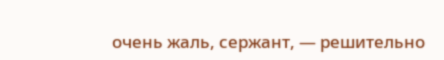очень жаль, сержант, — решительно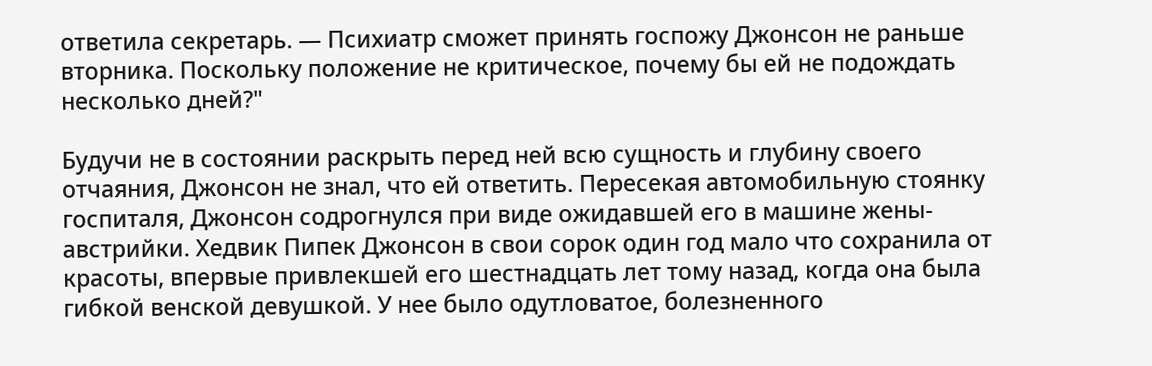ответила секретарь. — Психиатр сможет принять госпожу Джонсон не раньше вторника. Поскольку положение не критическое, почему бы ей не подождать несколько дней?"

Будучи не в состоянии раскрыть перед ней всю сущность и глубину своего отчаяния, Джонсон не знал, что ей ответить. Пересекая автомобильную стоянку госпиталя, Джонсон содрогнулся при виде ожидавшей его в машине жены-австрийки. Хедвик Пипек Джонсон в свои сорок один год мало что сохранила от красоты, впервые привлекшей его шестнадцать лет тому назад, когда она была гибкой венской девушкой. У нее было одутловатое, болезненного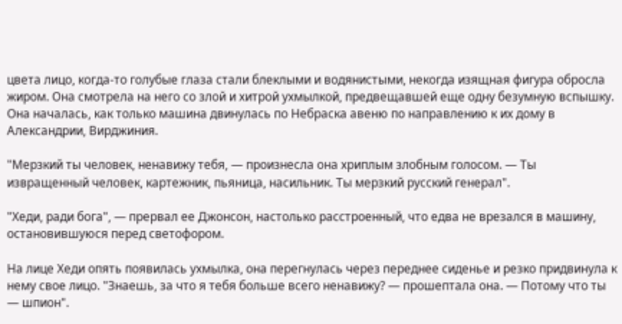цвета лицо, когда-то голубые глаза стали блеклыми и водянистыми, некогда изящная фигура обросла жиром. Она смотрела на него со злой и хитрой ухмылкой, предвещавшей еще одну безумную вспышку. Она началась, как только машина двинулась по Небраска авеню по направлению к их дому в Александрии, Вирджиния.

"Мерзкий ты человек, ненавижу тебя, — произнесла она хриплым злобным голосом. — Ты извращенный человек, картежник, пьяница, насильник. Ты мерзкий русский генерал".

"Хеди, ради бога", — прервал ее Джонсон, настолько расстроенный, что едва не врезался в машину, остановившуюся перед светофором.

На лице Хеди опять появилась ухмылка, она перегнулась через переднее сиденье и резко придвинула к нему свое лицо. "Знаешь, за что я тебя больше всего ненавижу? — прошептала она. — Потому что ты — шпион".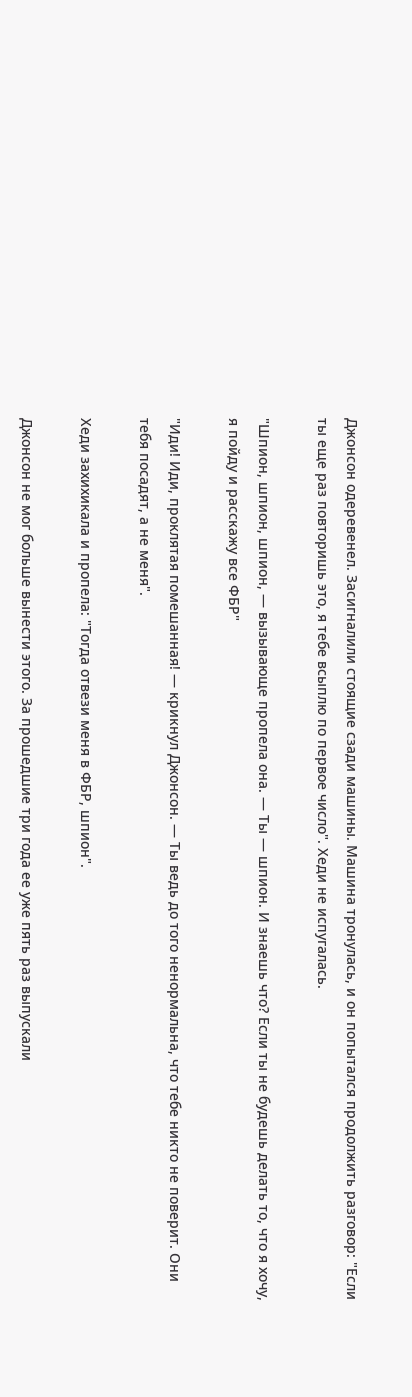Джонсон одеревенел. Засигналили стоящие сзади машины. Машина тронулась, и он попытался продолжить разговор: "Если ты еще раз повторишь это, я тебе всыплю по первое число". Хеди не испугалась.

"Шпион, шпион, шпион, — вызывающе пропела она. — Ты — шпион. И знаешь что? Если ты не будешь делать то, что я хочу, я пойду и расскажу все ФБР"

"Иди! Иди, проклятая помешанная! — крикнул Джонсон. — Ты ведь до того ненормальна, что тебе никто не поверит. Они тебя посадят, а не меня".

Хеди захихикала и пропела: "Тогда отвези меня в ФБР, шпион".

Джонсон не мог больше вынести этого. За прошедшие три года ее уже пять раз выпускали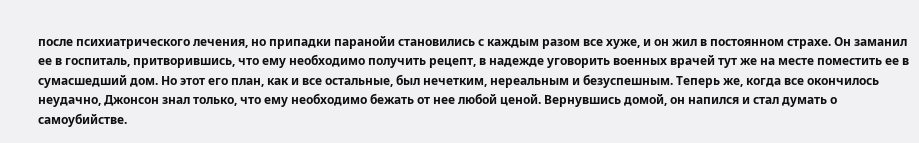после психиатрического лечения, но припадки паранойи становились с каждым разом все хуже, и он жил в постоянном страхе. Он заманил ее в госпиталь, притворившись, что ему необходимо получить рецепт, в надежде уговорить военных врачей тут же на месте поместить ее в сумасшедший дом. Но этот его план, как и все остальные, был нечетким, нереальным и безуспешным. Теперь же, когда все окончилось неудачно, Джонсон знал только, что ему необходимо бежать от нее любой ценой. Вернувшись домой, он напился и стал думать о самоубийстве.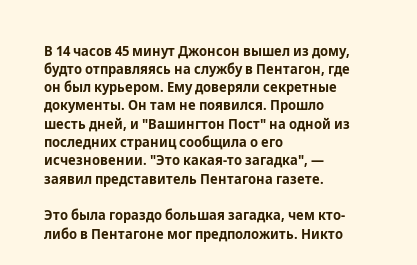В 14 часов 45 минут Джонсон вышел из дому, будто отправляясь на службу в Пентагон, где он был курьером. Ему доверяли секретные документы. Он там не появился. Прошло шесть дней, и "Вашингтон Пост" на одной из последних страниц сообщила о его исчезновении. "Это какая-то загадка", — заявил представитель Пентагона газете.

Это была гораздо большая загадка, чем кто-либо в Пентагоне мог предположить. Никто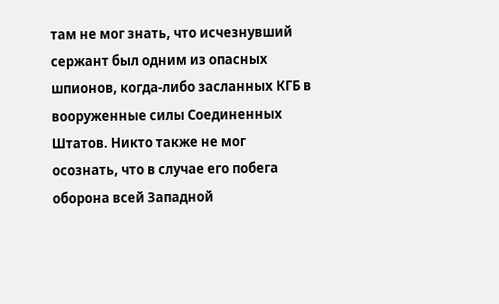там не мог знать, что исчезнувший сержант был одним из опасных шпионов, когда-либо засланных КГБ в вооруженные силы Соединенных Штатов. Никто также не мог осознать, что в случае его побега оборона всей Западной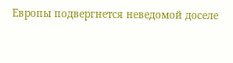Европы подвергнется неведомой доселе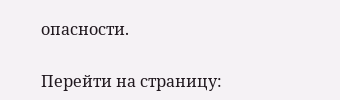опасности.

Перейти на страницу: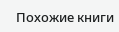Похожие книги